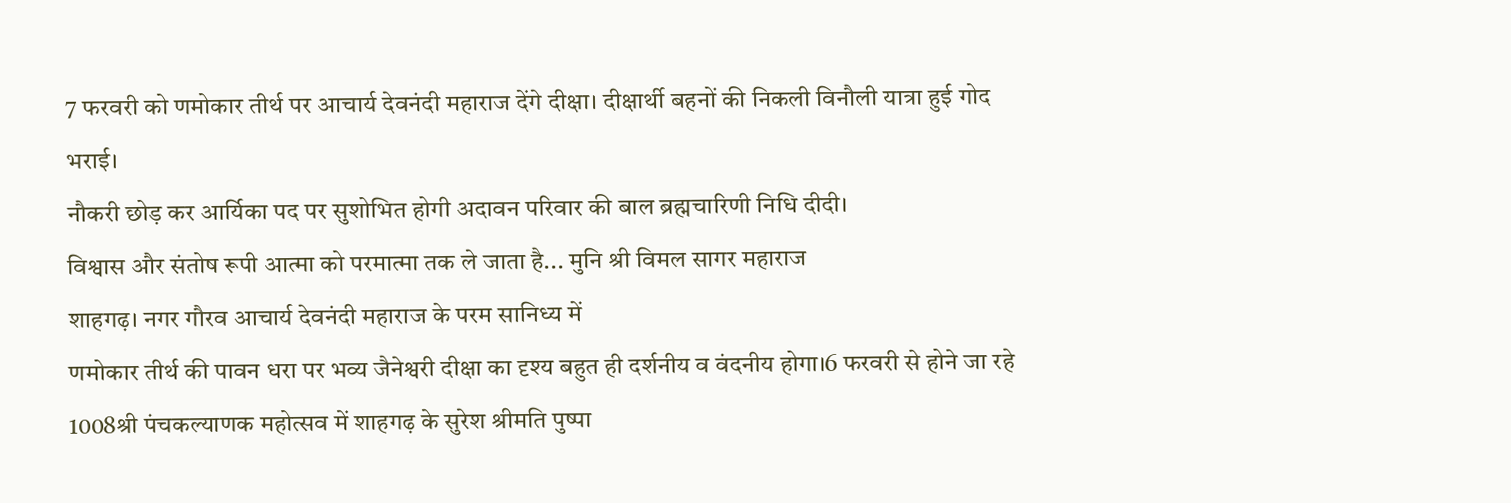7 फरवरी को णमोकार तीर्थ पर आचार्य देवनंदी महाराज देंगे दीक्षा। दीक्षार्थी बहनों की निकली विनौली यात्रा हुई गोद भराई।
नौकरी छोड़ कर आर्यिका पद पर सुशोभित होगी अदावन परिवार की बाल ब्रह्मचारिणी निधि दीदी।
विश्वास और संतोष रूपी आत्मा को परमात्मा तक ले जाता है... मुनि श्री विमल सागर महाराज
शाहगढ़। नगर गौरव आचार्य देवनंदी महाराज के परम सानिध्य में
णमोकार तीर्थ की पावन धरा पर भव्य जैनेश्वरी दीक्षा का दृश्य बहुत ही दर्शनीय व वंदनीय होगा।6 फरवरी से होने जा रहे 1008श्री पंचकल्याणक महोत्सव में शाहगढ़ के सुरेश श्रीमति पुष्पा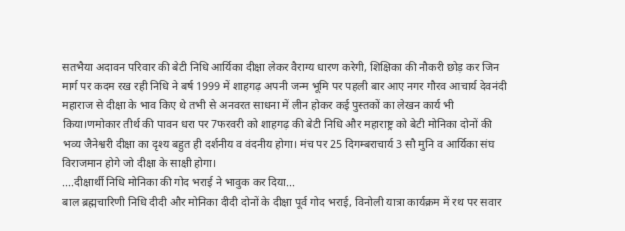सतभैया अदावन परिवार की बेटी निधि आर्यिका दीक्षा लेकर वैराग्य धारण करेगी, शिक्षिका की नौकरी छोड़ कर जिन मार्ग पर कदम रख रही निधि ने बर्ष 1999 में शाहगढ़ अपनी जन्म भूमि पर पहली बार आए नगर गौरव आचार्य देवनंदी महाराज से दीक्षा के भाव किए थे तभी से अनवरत साधना में लीन होकर कई पुस्तकों का लेखन कार्य भी किया।णमोकार तीर्थ की पावन धरा पर 7फरवरी को शाहगढ़ की बेटी निधि और महाराष्ट्र को बेटी मोनिका दोनों की भव्य जैनेश्वरी दीक्षा का दृश्य बहुत ही दर्शनीय व वंदनीय होगा। मंच पर 25 दिगम्बराचार्य 3 सौ मुनि व आर्यिका संघ विराजमान होगे जो दीक्षा के साक्षी होगा।
....दीक्षार्थी निधि मोनिका की गोद भराई ने भावुक कर दिया...
बाल ब्रह्मचारिणी निधि दीदी और मोनिका दीदी दोनों के दीक्षा पूर्व गोद भराई, विनोली यात्रा कार्यक्रम में रथ पर सवार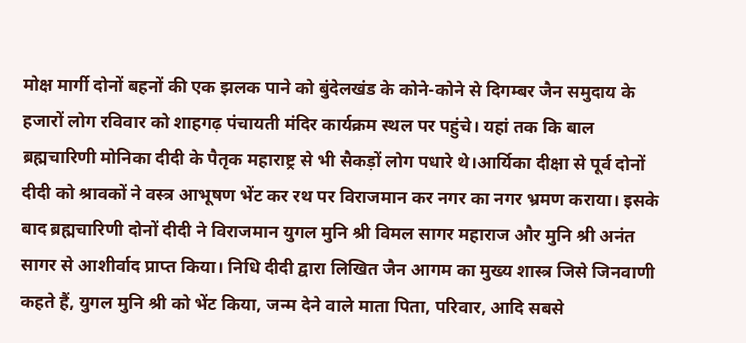मोक्ष मार्गी दोनों बहनों की एक झलक पाने को बुंदेलखंड के कोने-कोने से दिगम्बर जैन समुदाय के हजारों लोग रविवार को शाहगढ़ पंचायती मंदिर कार्यक्रम स्थल पर पहुंचे। यहां तक कि बाल ब्रह्मचारिणी मोनिका दीदी के पैतृक महाराष्ट्र से भी सैकड़ों लोग पधारे थे।आर्यिका दीक्षा से पूर्व दोनों दीदी को श्रावकों ने वस्त्र आभूषण भेंट कर रथ पर विराजमान कर नगर का नगर भ्रमण कराया। इसके बाद ब्रह्मचारिणी दोनों दीदी ने विराजमान युगल मुनि श्री विमल सागर महाराज और मुनि श्री अनंत सागर से आशीर्वाद प्राप्त किया। निधि दीदी द्वारा लिखित जैन आगम का मुख्य शास्त्र जिसे जिनवाणी कहते हैं, युगल मुनि श्री को भेंट किया, जन्म देने वाले माता पिता, परिवार, आदि सबसे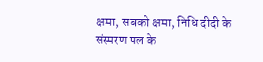क्षमा, सबको क्षमा, निधि दीदी के संस्मरण पल के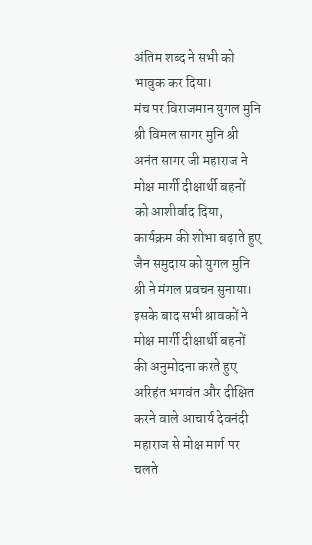अंतिम शब्द ने सभी को भावुक कर दिया।
मंच पर विराजमान युगल मुनि श्री विमल सागर मुनि श्री अनंत सागर जी महाराज ने मोक्ष मार्गी दीक्षार्थी बहनों को आशीर्वाद दिया, कार्यक्रम की शोभा बढ़ाते हुए जैन समुदाय को युगल मुनि श्री ने मंगल प्रवचन सुनाया। इसके बाद सभी श्रावकों ने मोक्ष मार्गी दीक्षार्थी बहनों की अनुमोदना करते हुए अरिहंत भगवंत और दीक्षित करने वाले आचार्य देवनंदी महाराज से मोक्ष मार्ग पर चलते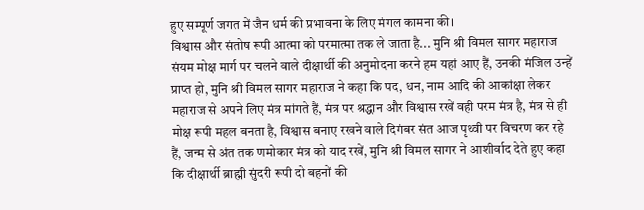हुए सम्पूर्ण जगत में जैन धर्म की प्रभावना के लिए मंगल कामना की।
विश्वास और संतोष रूपी आत्मा को परमात्मा तक ले जाता है... मुनि श्री विमल सागर महाराज
संयम मोक्ष मार्ग पर चलने वाले दीक्षार्थी की अनुमोदना करने हम यहां आए हैं, उनकी मंजिल उन्हें प्राप्त हो, मुनि श्री विमल सागर महाराज ने कहा कि पद, धन, नाम आदि की आकांक्षा लेकर महाराज से अपने लिए मंत्र मांगते हैं, मंत्र पर श्रद्धान और विश्वास रखें वही परम मंत्र है, मंत्र से ही मोक्ष रूपी महल बनता है, विश्वास बनाए रखने वाले दिगंबर संत आज पृथ्वी पर विचरण कर रहे हैं, जन्म से अंत तक णमोकार मंत्र को याद रखें, मुनि श्री विमल सागर ने आशीर्वाद देते हुए कहा कि दीक्षार्थी ब्राह्मी सुंदरी रूपी दो बहनों की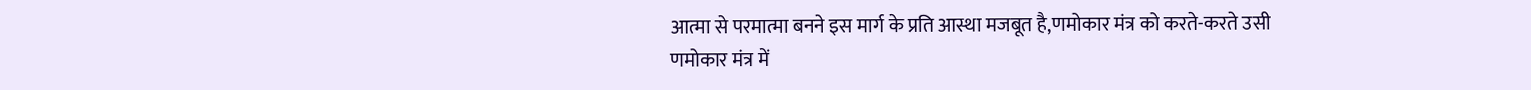आत्मा से परमात्मा बनने इस मार्ग के प्रति आस्था मजबूत है,णमोकार मंत्र को करते-करते उसी णमोकार मंत्र में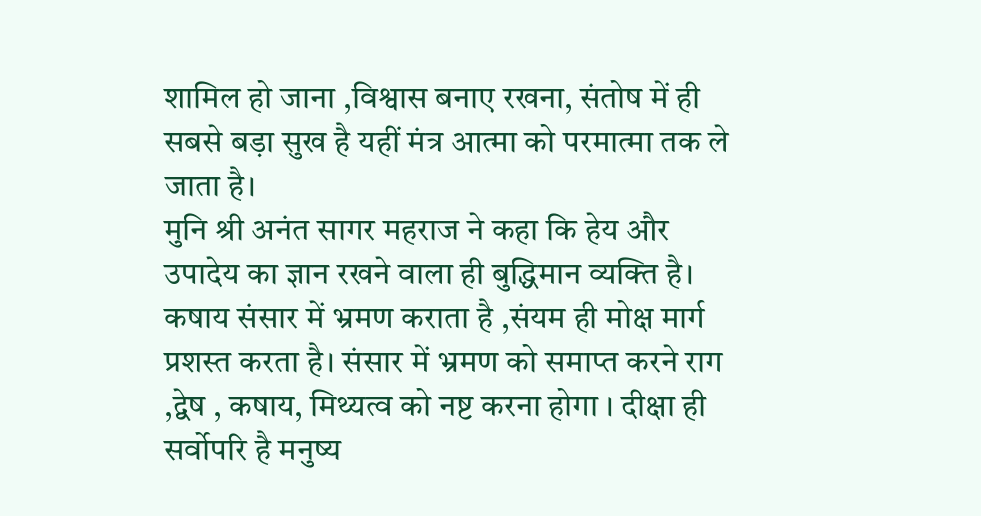शामिल हो जाना ,विश्वास बनाए रखना, संतोष में ही सबसे बड़ा सुख है यहीं मंत्र आत्मा को परमात्मा तक ले जाता है।
मुनि श्री अनंत सागर महराज ने कहा कि हेय और उपादेय का ज्ञान रखने वाला ही बुद्धिमान व्यक्ति है। कषाय संसार में भ्रमण कराता है ,संयम ही मोक्ष मार्ग प्रशस्त करता है। संसार में भ्रमण को समाप्त करने राग ,द्वेष , कषाय, मिथ्यत्व को नष्ट करना होगा । दीक्षा ही सर्वोपरि है मनुष्य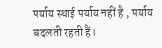पर्याय स्थाई पर्याय नहीं है , पर्याय बदलती रहती हैं।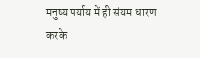मनुष्य पर्याय में ही संयम धारण करके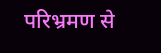परिभ्रमण से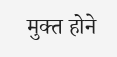मुक्त होने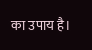का उपाय है।